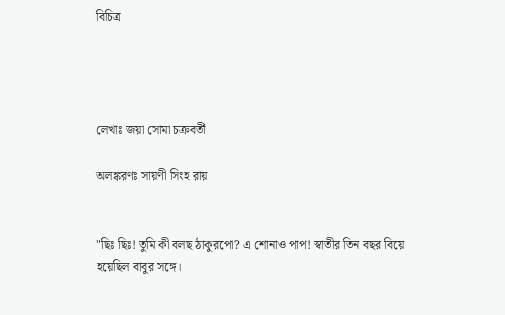বিচিত্র




লেখাঃ জয়া সোমা চক্রবর্তী

অলঙ্করণঃ সায়ণী সিংহ রায়


"ছিঃ ছিঃ! তুমি কী বলছ ঠাকুরপো? এ শোনাও পাপ! স্বাতীর তিন বছর বিয়ে হয়েছিল বাবুর সঙ্গে।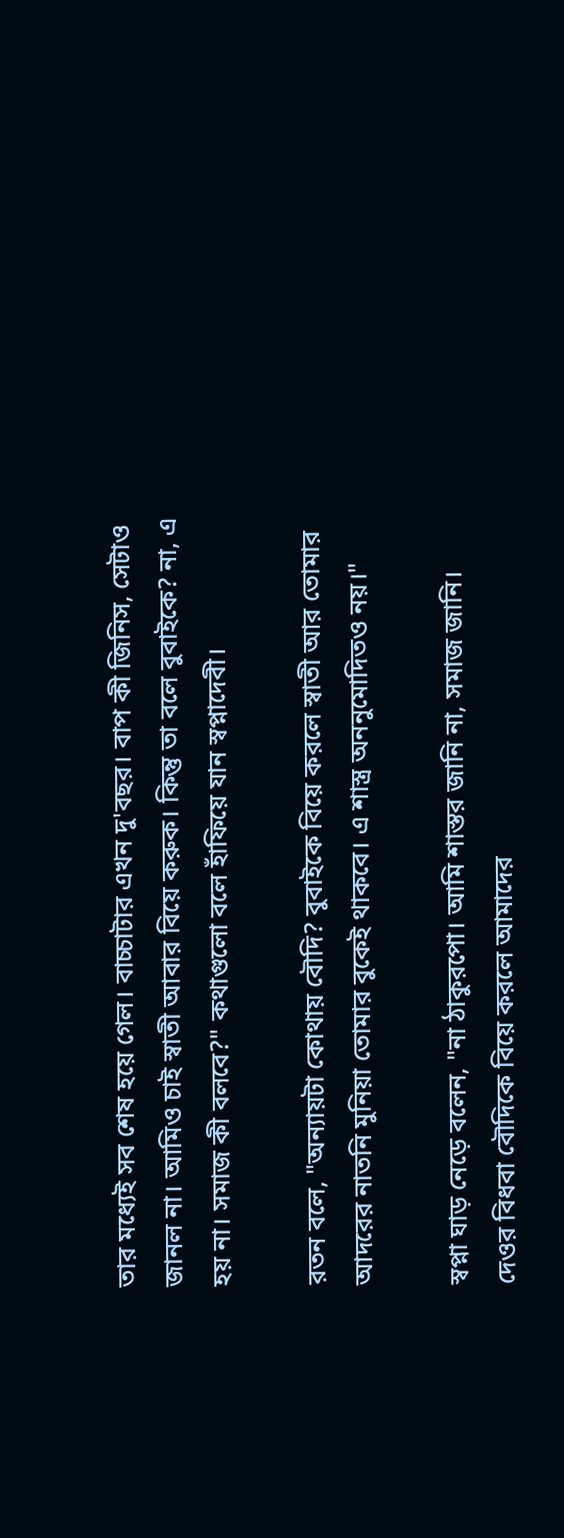তার মধ্যেই সব শেষ হয়ে গেল। বাচ্চাটার এখন দু'বছর। বাপ কী জিনিস, সেটাও জানল না। আমিও চাই স্বাতী আবার বিয়ে করুক। কিন্তু তা বলে বুবাইকে? না, এ হয় না। সমাজ কী বলবে?" কথাগুলো বলে হাঁফিয়ে যান স্বপ্নাদেবী।

রতন বলে, "অন্যায়টা কোথায় বৌদি? বুবাইকে বিয়ে করলে স্বাতী আর তোমার আদরের নাতনি মুনিয়া তোমার বুকেই থাকবে। এ শাস্ত্র অননুমোদিতও নয়।"

স্বপ্না ঘাড় নেড়ে বলেন, "না ঠাকুরপো। আমি শাস্তর জানি না, সমাজ জানি। দেওর বিধবা বৌদিকে বিয়ে করলে আমাদের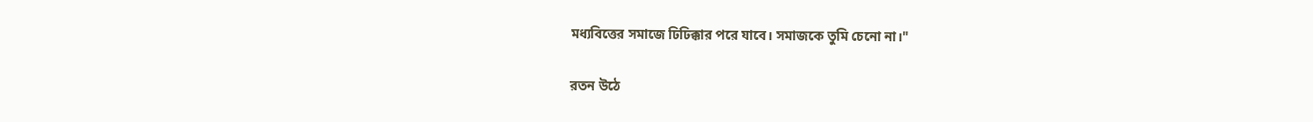মধ্যবিত্তের সমাজে ঢিঢিক্কার পরে যাবে। সমাজকে তুমি চেনো না।"

রতন উঠে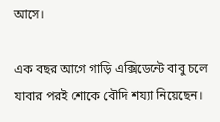আসে।

এক বছর আগে গাড়ি এক্সিডেন্টে বাবু চলে যাবার পরই শোকে বৌদি শয্যা নিয়েছেন।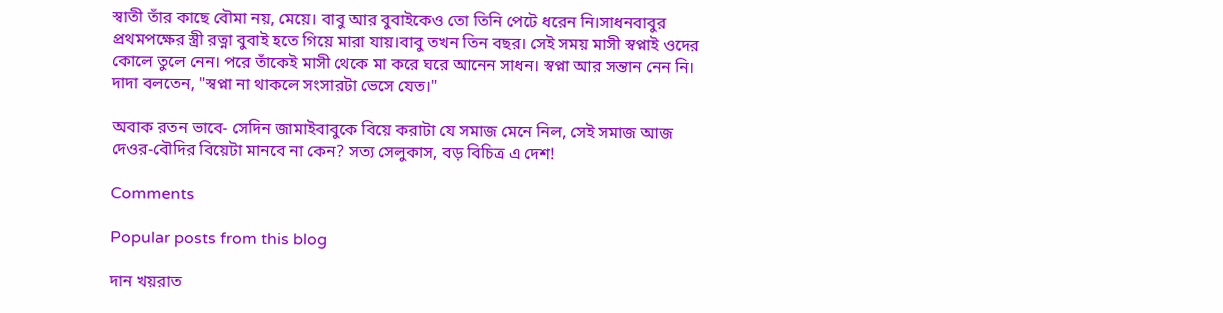স্বাতী তাঁর কাছে বৌমা নয়, মেয়ে। বাবু আর বুবাইকেও তো তিনি পেটে ধরেন নি।সাধনবাবুর প্রথমপক্ষের স্ত্রী রত্না বুবাই হতে গিয়ে মারা যায়।বাবু তখন তিন বছর। সেই সময় মাসী স্বপ্নাই ওদের কোলে তুলে নেন। পরে তাঁকেই মাসী থেকে মা করে ঘরে আনেন সাধন। স্বপ্না আর সন্তান নেন নি। দাদা বলতেন, "স্বপ্না না থাকলে সংসারটা ভেসে যেত।"

অবাক রতন ভাবে- সেদিন জামাইবাবুকে বিয়ে করাটা যে সমাজ মেনে নিল, সেই সমাজ আজ দেওর-বৌদির বিয়েটা মানবে না কেন? সত্য সেলুকাস, বড় বিচিত্র এ দেশ!

Comments

Popular posts from this blog

দান খয়রাত